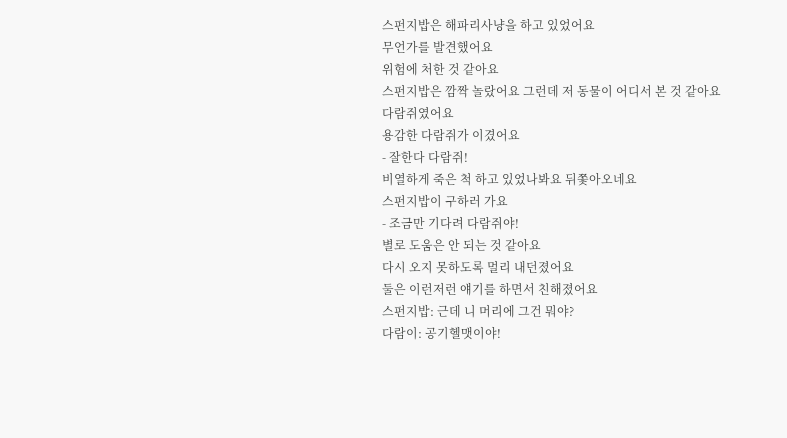스펀지밥은 해파리사냥을 하고 있었어요
무언가를 발견했어요
위험에 처한 것 같아요
스펀지밥은 깜짝 놀랐어요 그런데 저 동물이 어디서 본 것 같아요
다람쥐였어요
용감한 다람쥐가 이겼어요
- 잘한다 다람쥐!
비열하게 죽은 척 하고 있었나봐요 뒤쫓아오네요
스펀지밥이 구하러 가요
- 조금만 기다려 다람쥐야!
별로 도움은 안 되는 것 같아요
다시 오지 못하도록 멀리 내던졌어요
둘은 이런저런 얘기를 하면서 친해졌어요
스펀지밥: 근데 니 머리에 그건 뭐야?
다람이: 공기헬맷이야!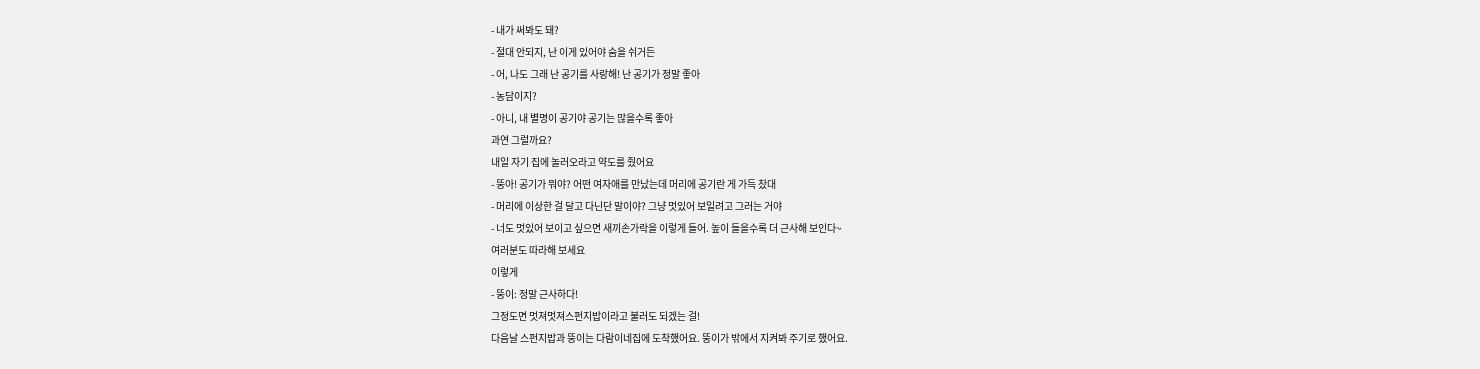- 내가 써봐도 돼?
- 절대 안되지, 난 이게 있어야 숨을 쉬거든
- 어, 나도 그래 난 공기를 사랑해! 난 공기가 정말 좋아
- 농담이지?
- 아니, 내 별명이 공기야 공기는 많을수록 좋아
과연 그럴까요?
내일 자기 집에 놀러오라고 약도를 줬어요
- 뚱아! 공기가 뭐야? 어떤 여자애를 만났는데 머리에 공기란 게 가득 찼대
- 머리에 이상한 걸 달고 다닌단 말이야? 그냥 멋있어 보일려고 그러는 거야
- 너도 멋있어 보이고 싶으면 새끼손가락을 이렇게 들어. 높이 들을수록 더 근사해 보인다~
여러분도 따라해 보세요
이렇게
- 뚱이: 정말 근사하다!
그정도면 멋져멋져스펀지밥이라고 불러도 되겠는 걸!
다음날 스펀지밥과 뚱이는 다람이네집에 도착했어요. 뚱이가 밖에서 지켜봐 주기로 했어요.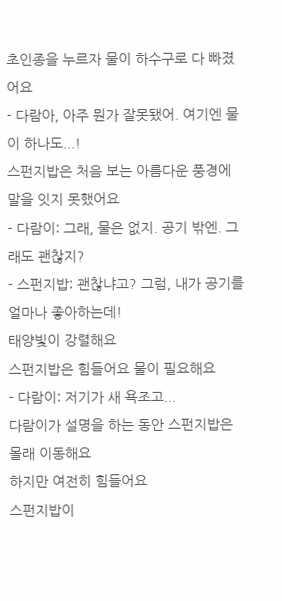초인종을 누르자 물이 하수구로 다 빠졌어요
- 다람아, 아주 뭔가 잘못됐어. 여기엔 물이 하나도...!
스펀지밥은 처음 보는 아름다운 풍경에 말을 잇지 못했어요
- 다람이: 그래, 물은 없지. 공기 밖엔. 그래도 괜찮지?
- 스펀지밥: 괜찮냐고? 그럼, 내가 공기를 얼마나 좋아하는데!
태양빛이 강렬해요
스펀지밥은 힘들어요 물이 필요해요
- 다람이: 저기가 새 욕조고...
다람이가 설명을 하는 동안 스펀지밥은 몰래 이동해요
하지만 여전히 힘들어요
스펀지밥이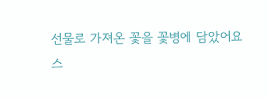선물로 가져온 꽃을 꽃병에 담았어요
스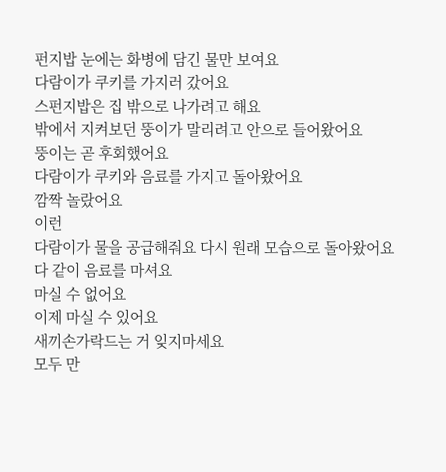펀지밥 눈에는 화병에 담긴 물만 보여요
다람이가 쿠키를 가지러 갔어요
스펀지밥은 집 밖으로 나가려고 해요
밖에서 지켜보던 뚱이가 말리려고 안으로 들어왔어요
뚱이는 곧 후회했어요
다람이가 쿠키와 음료를 가지고 돌아왔어요
깜짝 놀랐어요
이런
다람이가 물을 공급해줘요 다시 원래 모습으로 돌아왔어요
다 같이 음료를 마셔요
마실 수 없어요
이제 마실 수 있어요
새끼손가락드는 거 잊지마세요
모두 만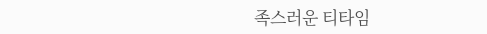족스러운 티타임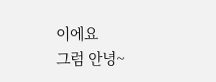이에요
그럼 안녕~